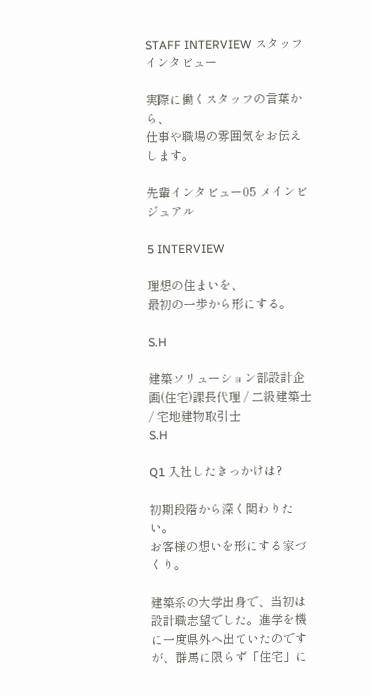STAFF INTERVIEW スタッフインタビュー

実際に働くスタッフの言葉から、
仕事や職場の雰囲気をお伝えします。

先輩インタビュー05 メインビジュアル

5 INTERVIEW

理想の住まいを、
最初の一歩から形にする。

S.H

建築ソリューション部設計企画(住宅)課長代理 / 二級建築士 / 宅地建物取引士
S.H

Q1 入社したきっかけは?

初期段階から深く関わりたい。
お客様の想いを形にする家づくり。

建築系の大学出身で、当初は設計職志望でした。進学を機に一度県外へ出ていたのですが、群馬に限らず「住宅」に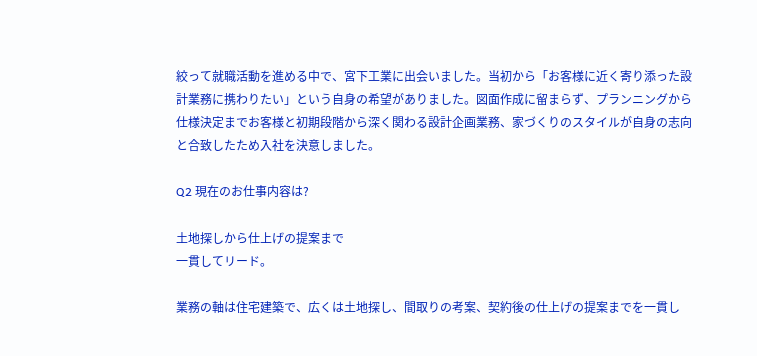絞って就職活動を進める中で、宮下工業に出会いました。当初から「お客様に近く寄り添った設計業務に携わりたい」という自身の希望がありました。図面作成に留まらず、プランニングから仕様決定までお客様と初期段階から深く関わる設計企画業務、家づくりのスタイルが自身の志向と合致したため入社を決意しました。

Q2 現在のお仕事内容は?

土地探しから仕上げの提案まで
一貫してリード。

業務の軸は住宅建築で、広くは土地探し、間取りの考案、契約後の仕上げの提案までを一貫し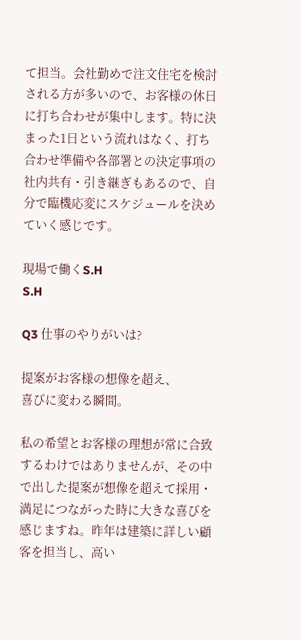て担当。会社勤めで注文住宅を検討される方が多いので、お客様の休日に打ち合わせが集中します。特に決まった1日という流れはなく、打ち合わせ準備や各部署との決定事項の社内共有・引き継ぎもあるので、自分で臨機応変にスケジュールを決めていく感じです。

現場で働くS.H
S.H

Q3 仕事のやりがいは?

提案がお客様の想像を超え、
喜びに変わる瞬間。

私の希望とお客様の理想が常に合致するわけではありませんが、その中で出した提案が想像を超えて採用・満足につながった時に大きな喜びを感じますね。昨年は建築に詳しい顧客を担当し、高い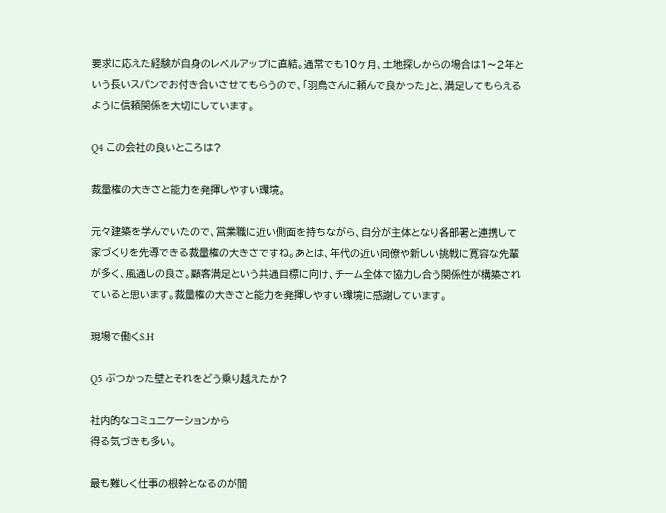要求に応えた経験が自身のレベルアップに直結。通常でも10ヶ月、土地探しからの場合は1〜2年という長いスパンでお付き合いさせてもらうので、「羽鳥さんに頼んで良かった」と、満足してもらえるように信頼関係を大切にしています。

Q4 この会社の良いところは?

裁量権の大きさと能力を発揮しやすい環境。

元々建築を学んでいたので、営業職に近い側面を持ちながら、自分が主体となり各部署と連携して家づくりを先導できる裁量権の大きさですね。あとは、年代の近い同僚や新しい挑戦に寛容な先輩が多く、風通しの良さ。顧客満足という共通目標に向け、チーム全体で協力し合う関係性が構築されていると思います。裁量権の大きさと能力を発揮しやすい環境に感謝しています。

現場で働くS.H

Q5 ぶつかった壁とそれをどう乗り越えたか?

社内的なコミュニケーションから
得る気づきも多い。

最も難しく仕事の根幹となるのが間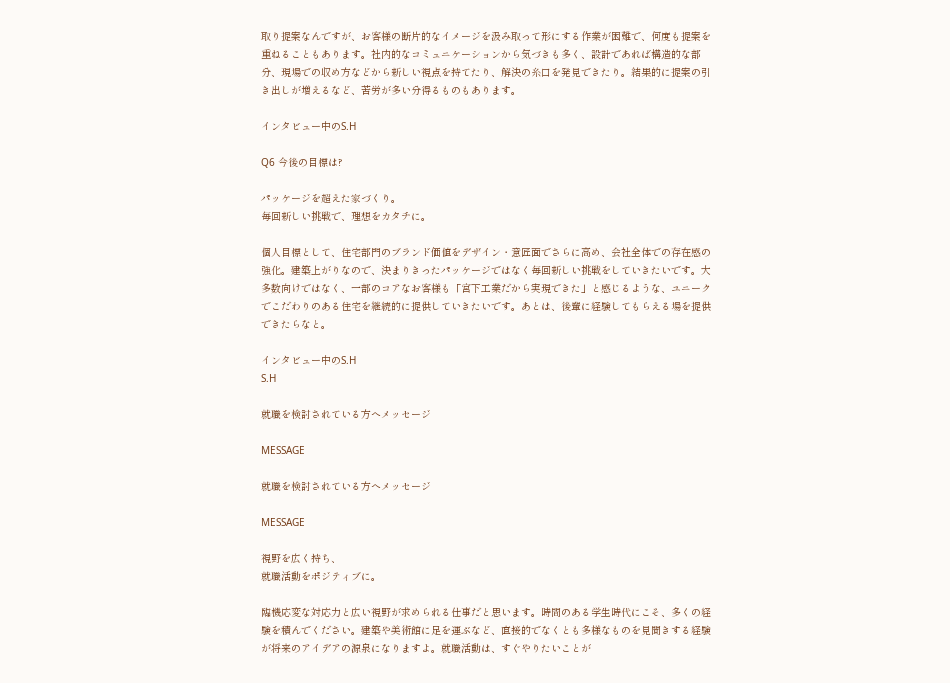取り提案なんですが、お客様の断片的なイメージを汲み取って形にする作業が困難で、何度も提案を重ねることもあります。社内的なコミュニケーションから気づきも多く、設計であれば構造的な部分、現場での収め方などから新しい視点を持てたり、解決の糸口を発見できたり。結果的に提案の引き出しが増えるなど、苦労が多い分得るものもあります。

インタビュー中のS.H

Q6 今後の目標は?

パッケージを超えた家づくり。
毎回新しい挑戦で、理想をカタチに。

個人目標として、住宅部門のブランド価値をデザイン・意匠面でさらに高め、会社全体での存在感の強化。建築上がりなので、決まりきったパッケージではなく毎回新しい挑戦をしていきたいです。大多数向けではなく、一部のコアなお客様も「宮下工業だから実現できた」と感じるような、ユニークでこだわりのある住宅を継続的に提供していきたいです。あとは、後輩に経験してもらえる場を提供できたらなと。

インタビュー中のS.H
S.H

就職を検討されている方へメッセージ

MESSAGE

就職を検討されている方へメッセージ

MESSAGE

視野を広く持ち、
就職活動をポジティブに。

臨機応変な対応力と広い視野が求められる仕事だと思います。時間のある学生時代にこそ、多くの経験を積んでください。建築や美術館に足を運ぶなど、直接的でなくとも多様なものを見聞きする経験が将来のアイデアの源泉になりますよ。就職活動は、すぐやりたいことが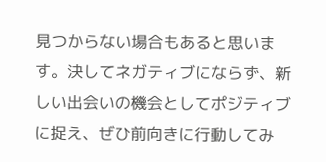見つからない場合もあると思います。決してネガティブにならず、新しい出会いの機会としてポジティブに捉え、ぜひ前向きに行動してみ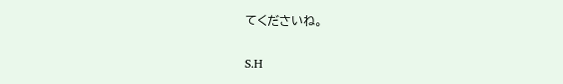てくださいね。

S.H